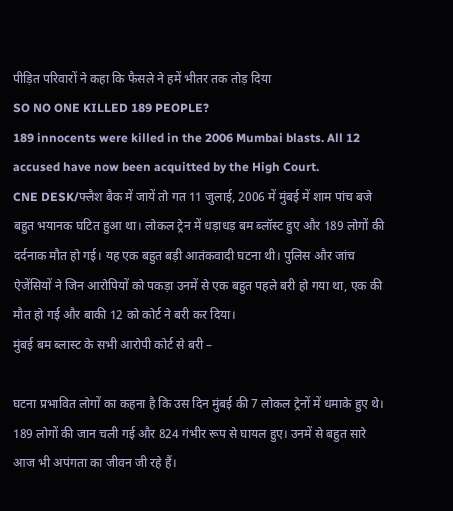पीड़ित परिवारों ने कहा कि फैसले ने हमें भीतर तक तोड़ दिया
SO NO ONE KILLED 189 PEOPLE?
189 innocents were killed in the 2006 Mumbai blasts. All 12 accused have now been acquitted by the High Court.
CNE DESK/फ्लैश बैक में जायें तो गत 11 जुलाई, 2006 में मुंबई में शाम पांच बजे बहुत भयानक घटित हुआ था। लोकल ट्रेन में धड़ाधड़ बम ब्लॉस्ट हुए और 189 लोगों की दर्दनाक मौत हो गई। यह एक बहुत बड़ी आतंकवादी घटना थी। पुलिस और जांच ऐजेंसियों ने जिन आरोपियों को पकड़ा उनमें से एक बहुत पहले बरी हो गया था, एक की मौत हो गई और बाकी 12 को कोर्ट ने बरी कर दिया।
मुंबई बम ब्लास्ट के सभी आरोपी कोर्ट से बरी –

घटना प्रभावित लोगों का कहना है कि उस दिन मुंबई की 7 लोकल ट्रेनों में धमाके हुए थे। 189 लोगों की जान चली गई और 824 गंभीर रूप से घायल हुए। उनमें से बहुत सारे आज भी अपंगता का जीवन जी रहे हैं।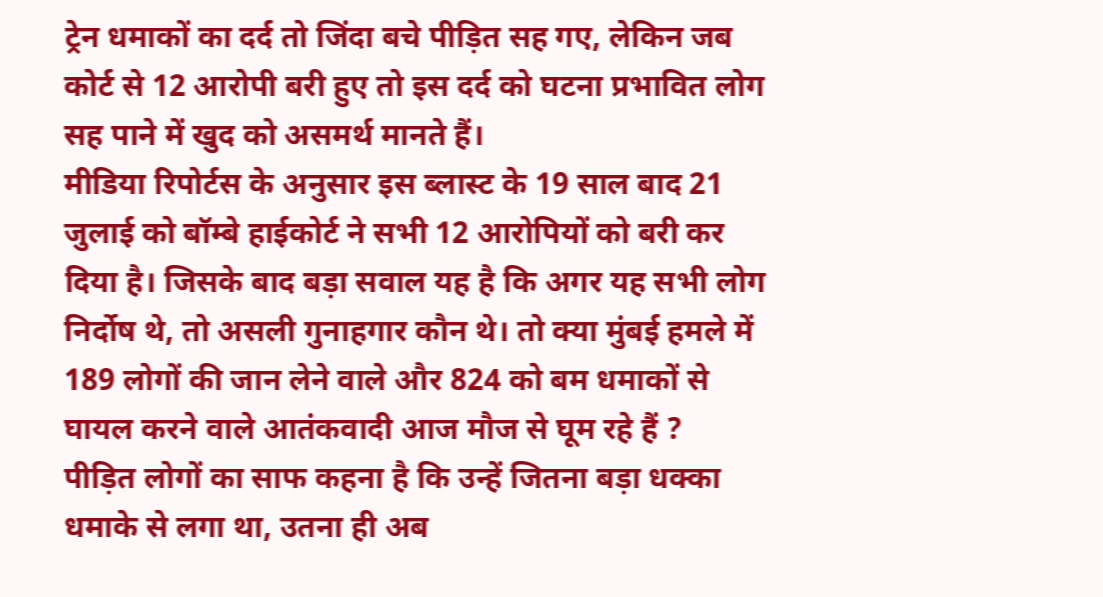ट्रेन धमाकों का दर्द तो जिंदा बचे पीड़ित सह गए, लेकिन जब कोर्ट से 12 आरोपी बरी हुए तो इस दर्द को घटना प्रभावित लोग सह पाने में खुद को असमर्थ मानते हैं।
मीडिया रिपोर्टस के अनुसार इस ब्लास्ट के 19 साल बाद 21 जुलाई को बॉम्बे हाईकोर्ट ने सभी 12 आरोपियों को बरी कर दिया है। जिसके बाद बड़ा सवाल यह है कि अगर यह सभी लोग निर्दोष थे, तो असली गुनाहगार कौन थे। तो क्या मुंबई हमले में 189 लोगों की जान लेने वाले और 824 को बम धमाकों से घायल करने वाले आतंकवादी आज मौज से घूम रहे हैं ?
पीड़ित लोगों का साफ कहना है कि उन्हें जितना बड़ा धक्का धमाके से लगा था, उतना ही अब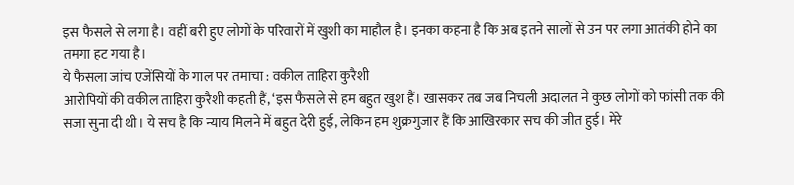इस फैसले से लगा है। वहीं बरी हुए लोगों के परिवारों में खुशी का माहौल है। इनका कहना है कि अब इतने सालों से उन पर लगा आतंकी होने का तमगा हट गया है।
ये फैसला जांच एजेंसियों के गाल पर तमाचा : वकील ताहिरा कुरैशी
आरोपियों की वकील ताहिरा कुरैशी कहती हैं, ‘इस फैसले से हम बहुत खुश हैं। खासकर तब जब निचली अदालत ने कुछ लोगों को फांसी तक की सजा सुना दी थी। ये सच है कि न्याय मिलने में बहुत देरी हुई, लेकिन हम शुक्रगुजार हैं कि आखिरकार सच की जीत हुई। मेरे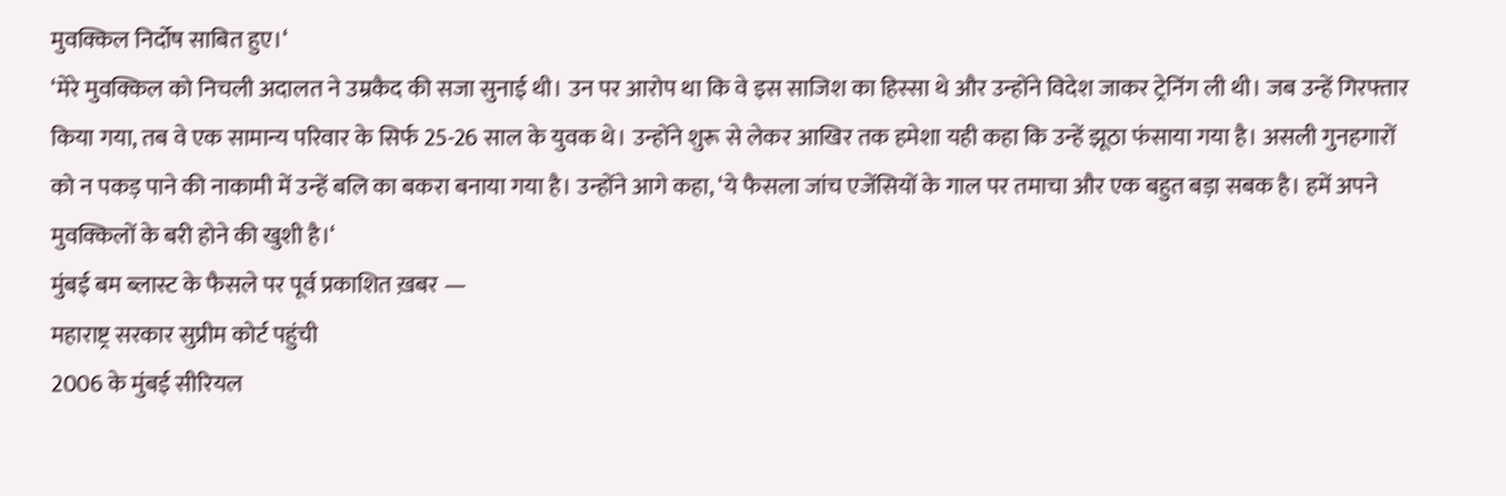मुवक्किल निर्दोष साबित हुए।‘
‘मेरे मुवक्किल को निचली अदालत ने उम्रकैद की सजा सुनाई थी। उन पर आरोप था कि वे इस साजिश का हिस्सा थे और उन्होंने विदेश जाकर ट्रेनिंग ली थी। जब उन्हें गिरफ्तार किया गया, तब वे एक सामान्य परिवार के सिर्फ 25-26 साल के युवक थे। उन्होंने शुरू से लेकर आखिर तक हमेशा यही कहा कि उन्हें झूठा फंसाया गया है। असली गुनहगारों को न पकड़ पाने की नाकामी में उन्हें बलि का बकरा बनाया गया है। उन्होंने आगे कहा, ‘ये फैसला जांच एजेंसियों के गाल पर तमाचा और एक बहुत बड़ा सबक है। हमें अपने मुवक्किलों के बरी होने की खुशी है।‘
मुंबई बम ब्लास्ट के फैसले पर पूर्व प्रकाशित ख़बर —
महाराष्ट्र सरकार सुप्रीम कोर्ट पहुंची
2006 के मुंबई सीरियल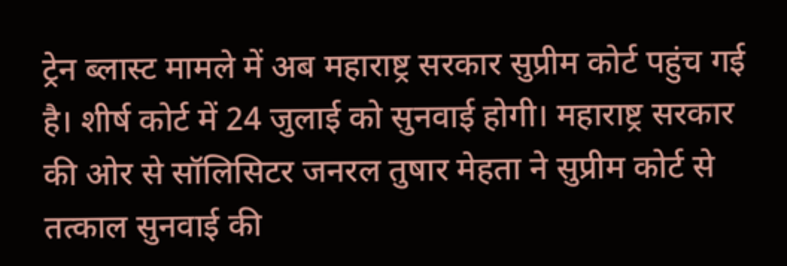ट्रेन ब्लास्ट मामले में अब महाराष्ट्र सरकार सुप्रीम कोर्ट पहुंच गई है। शीर्ष कोर्ट में 24 जुलाई को सुनवाई होगी। महाराष्ट्र सरकार की ओर से सॉलिसिटर जनरल तुषार मेहता ने सुप्रीम कोर्ट से तत्काल सुनवाई की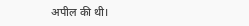अपील की थी।